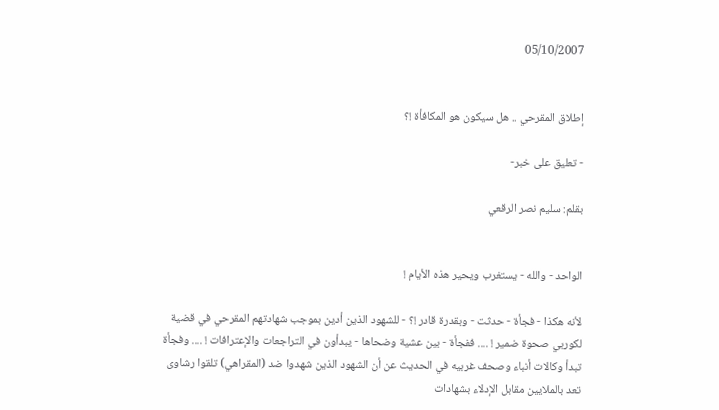05/10/2007


إطلاق المقرحي .. هل سيكون هو المكافأة !؟

- تعليق على خبر-

بقلم: سليم نصر الرقعي


الواحد - والله - يستغرب ويحير هذه الأيام !

لأنه هكذا - فجأة - حدثت - وبقدرة قادر !؟ - للشهود الذين أدين بموجب شهادتهم المقرحي في قضية لكوربي صحوة ضمير ! .... ففجأة - بين عشية وضحاها - يبدأون في التراجعات والإعترافات ! .... وفجأة تبدأ وكالات أنباء وصحف غربيه في الحديث عن أن الشهود الذين شهدوا ضد (المقراهي) تلقوا رشاوى تعد بالملايين مقابل الإدلاء بشهادات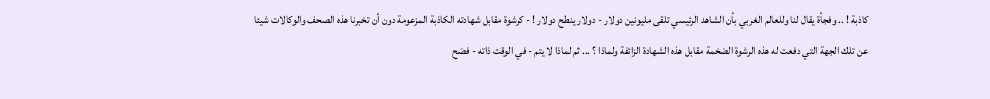كاذبة ! .. وفجأة يقال لنا وللعالم الغربي بأن الشاهد الرئيسي تلقى مليونين دولار - دولار ينطح دولار ! - كرشوة مقابل شهادته الكاذبة المزعومة دون أن تخبرنا هذه الصحف والوكالات شيئا عن تلك الجهة التي دفعت له هذه الرشوة الضخمة مقابل هذه الشهادة الزائفة ولماذا ؟ ... ثم لماذا لا يتم - في الوقت ذاته - فضح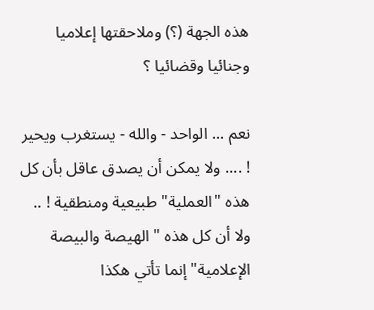هذه الجهة (؟) وملاحقتها إعلاميا وجنائيا وقضائيا ؟

نعم ... الواحد - والله - يستغرب ويحير ! .... ولا يمكن أن يصدق عاقل بأن كل هذه "العملية" طبيعية ومنطقية ! .. ولا أن كل هذه " الهيصة والبيصة الإعلامية" إنما تأتي هكذا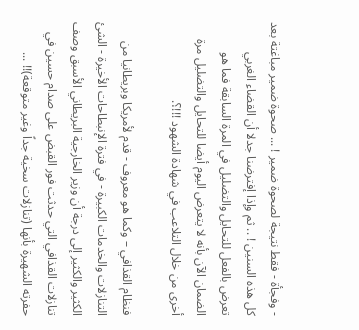- وفجأة - فقط نتيجة لصحوة ضمير ! ... صحوة ضمير مباغتة بعد كل هذه السنين ! .. ثم وإذا إفترضنا جدلا أن القضاء الغربي تعرض بالفعل للتحايل والتضليل في المرة السابقة فما هو الضمان الآن بأنه لا يتعرض اليوم أيضا للتحايل والتضليل مرة أخرى من خلال التلاعب في شهادة الشهود !!!؟.

فنظام القذافي – وكما هو معروف - قدم لأمريكا وبريطانيا من التنازلات والخدمات الكبيرة - في فترة الإنبطاحات الأخيرة - الشئ الكثير والكثير إلى درجة أن وزير الخارجية البريطاني الأسبق وصف تنازلات القذافي التي حدثت فور القبض على صدام حسين في حفرته الشهيرة بأنها (تنازلات سخية جداً وغير متوقعة)!! ...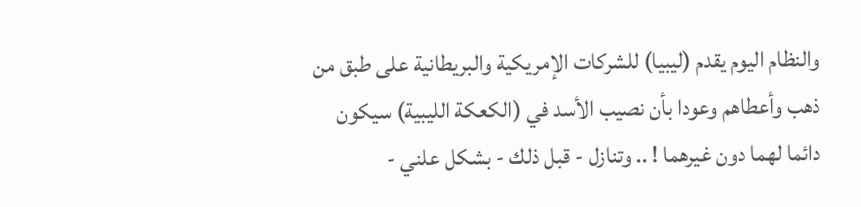والنظام اليوم يقدم (ليبيا) للشركات الإمريكية والبريطانية على طبق من ذهب وأعطاهم وعودا بأن نصيب الأسد في (الكعكة الليبية) سيكون دائما لهما دون غيرهما ! .. وتنازل - قبل ذلك - بشكل علني -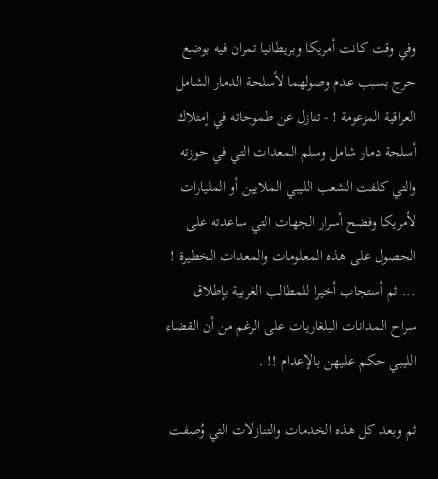وفي وقت كانت أمريكا وبريطانيا تمران فيه بوضع حرج بسبب عدم وصولهما لأسلحة الدمار الشامل العراقية المزعومة ! - تنازل عن طموحاته في إمتلاك أسلحة دمار شامل وسلم المعدات التي في حوزته والتي كلفت الشعب الليبي الملايين أو المليارات لأمريكا وفضح أسرار الجهات التي ساعدته على الحصول على هذه المعلومات والمعدات الخطيرة ! ... ثم أستجاب أخيرا للمطالب الغربية بإطلاق سراح المدانات البلغاريات على الرغم من أن القضاء الليبي حكم عليهن بالإعدام !! .

ثم وبعد كل هذه الخدمات والتنازلات التي وُصفت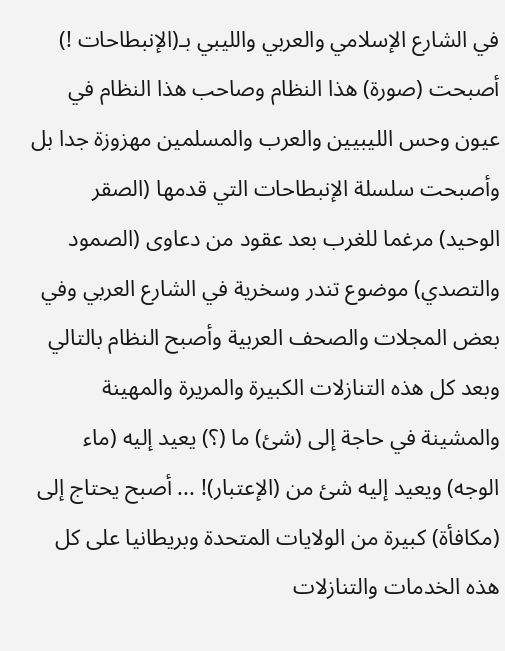في الشارع الإسلامي والعربي والليبي بـ(الإنبطاحات !) أصبحت (صورة) هذا النظام وصاحب هذا النظام في عيون وحس الليبيين والعرب والمسلمين مهزوزة جدا بل وأصبحت سلسلة الإنبطاحات التي قدمها (الصقر الوحيد) مرغما للغرب بعد عقود من دعاوى (الصمود والتصدي) موضوع تندر وسخرية في الشارع العربي وفي بعض المجلات والصحف العربية وأصبح النظام بالتالي وبعد كل هذه التنازلات الكبيرة والمريرة والمهينة والمشينة في حاجة إلى (شئ) ما (؟) يعيد إليه (ماء الوجه) ويعيد إليه شئ من (الإعتبار)! ... أصبح يحتاج إلى (مكافأة) كبيرة من الولايات المتحدة وبريطانيا على كل هذه الخدمات والتنازلات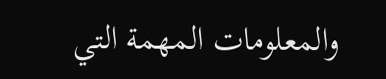والمعلومات المهمة التي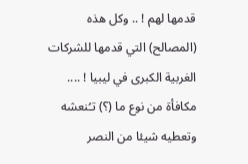قدمها لهم ! .. وكل هذه (المصالح) التي قدمها للشركات الغربية الكبرى في ليبيا ! .... مكافأة من نوع ما (؟) تـُنعشه وتعطيه شيئا من النصر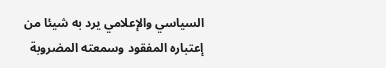السياسي والإعلامي يرد به شيئا من إعتباره المفقود وسمعته المضروبة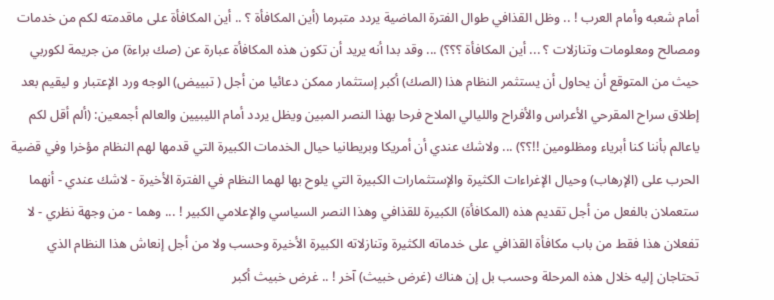أمام شعبه وأمام العرب ! .. وظل القذافي طوال الفترة الماضية يردد متبرما (أين المكافأة ؟ .. أين المكافأة على ماقدمته لكم من خدمات ومصالح ومعلومات وتنازلات ؟ ... أين المكافأة ؟؟؟) ... وقد بدا أنه يريد أن تكون هذه المكافأة عبارة عن (صك براءة) من جريمة لكوربي حيث من المتوقع أن يحاول أن يستثمر النظام هذا (الصك) أكبر إستثمار ممكن دعائيا من أجل ( تبييض) الوجه ورد الإعتبار و ليقيم بعد إطلاق سراح المقرحي الأعراس والأفراح والليالي الملاح فرحا بهذا النصر المبين ويظل يردد أمام الليبيين والعالم أجمعين: (ألم أقل لكم ياعالم بأننا كنا أبرياء ومظلومين !!؟؟) ... ولاشك عندي أن أمريكا وبريطانيا حيال الخدمات الكبيرة التي قدمها لهم النظام مؤخرا وفي قضية الحرب على (الإرهاب) وحيال الإغراءات الكثيرة والإستثمارات الكبيرة التي يلوح بها لهما النظام في الفترة الأخيرة - لاشك عندي - أنهما ستعملان بالفعل من أجل تقديم هذه (المكافأة) الكبيرة للقذافي وهذا النصر السياسي والإعلامي الكبير ! ... وهما - من وجهة نظري - لا تفعلان هذا فقط من باب مكافأة القذافي على خدماته الكثيرة وتنازلاته الكبيرة الأخيرة وحسب ولا من أجل إنعاش هذا النظام الذي تحتاجان إليه خلال هذه المرحلة وحسب بل إن هناك (غرض خبيث) آخر ! .. غرض خبيث أكبر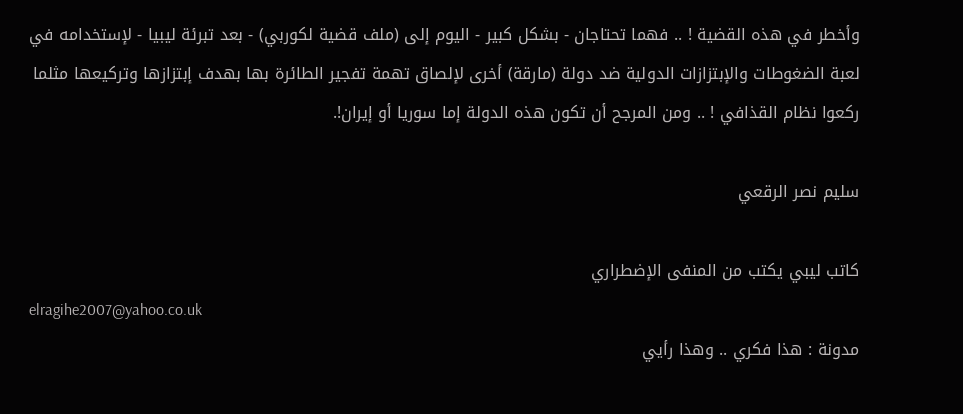وأخطر في هذه القضية ! .. فهما تحتاجان - بشكل كبير - اليوم إلى (ملف قضية لكوربي) - بعد تبرئة ليبيا - لإستخدامه في لعبة الضغوطات والإبتزازات الدولية ضد دولة (مارقة) أخرى لإلصاق تهمة تفجير الطائرة بها بهدف إبتزازها وتركيعها مثلما ركعوا نظام القذافي ! .. ومن المرجح أن تكون هذه الدولة إما سوريا أو إيران!.

سليم نصر الرقعي

كاتب ليبي يكتب من المنفى الإضطراري
elragihe2007@yahoo.co.uk
مدونة : هذا فكري .. وهذا رأيي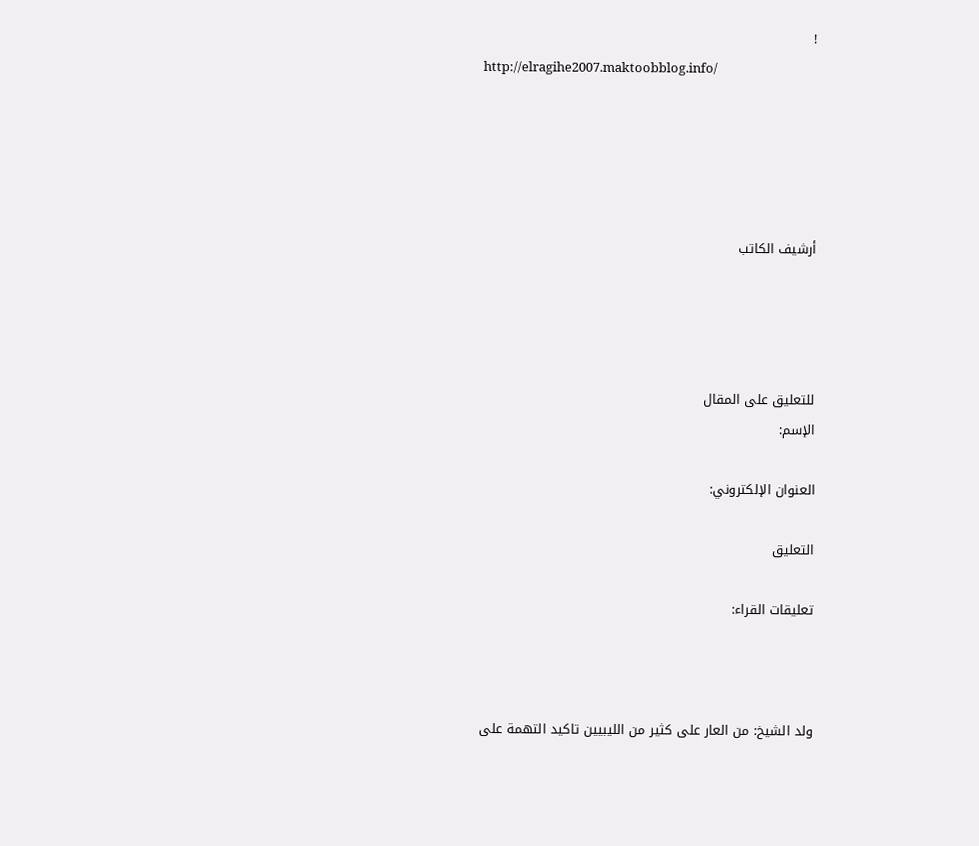!
http://elragihe2007.maktoobblog.info/





أرشيف الكاتب




للتعليق على المقال
الإسم:

العنوان الإلكتروني:

التعليق

تعليقات القراء:



ولد الشيخ: من العار على كثير من الليبيين تاكيد التهمة على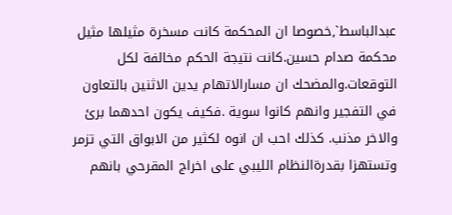عبدالباسط`,خصوصا ان المحكمة كانت مسخرة مثيلها مثيل محكمة صدام حسين.كانت نتيجة الحكم مخالفة لكل التوقعات.والمضحك ان مسارالاتهام يدين الاثنين بالتعاون في التفجير وانهم كانوا سوية .فكيف يكون احدهما برئ والاخر مذنب. كذلك احب ان انوه لكثير من الابواق التي تزمر وتستهزا بقدرةالنظام الليبي على اخراج المقرحي بانهم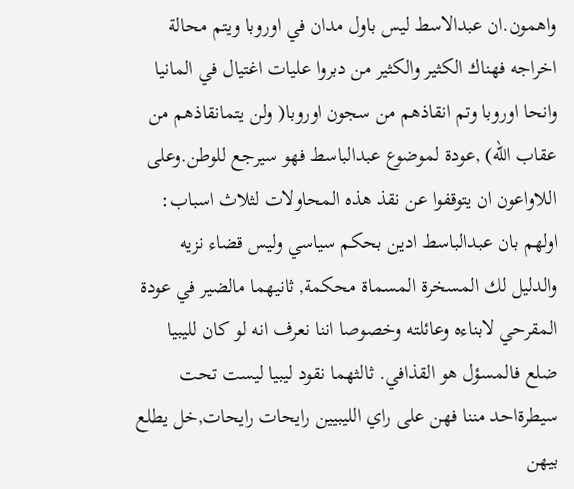واهمون.ان عبدالاسط ليس باول مدان في اوروبا ويتم محالة اخراجه فهناك الكثير والكثير من دبروا عليات اغتيال في المانيا وانحا اوروبا وتم انقاذهم من سجون اوروبا( ولن يتمانقاذهم من عقاب الله) ,عودة لموضوع عبدالباسط فهو سيرجع للوطن.وعلى اللاواعون ان يتوقفوا عن نقذ هذه المحاولات لثلاث اسباب: اولهم بان عبدالباسط ادين بحكم سياسي وليس قضاء نزيه والدليل لك المسخرة المسماة محكمة, ثانيهما مالضير في عودة المقرحي لابناءه وعائلته وخصوصا اننا نعرف انه لو كان لليبيا ضلع فالمسؤل هو القذافي. ثالثهما نقود ليبيا ليست تحت سيطرةاحد مننا فهن على راي الليبيين رايحات رايحات,خل يطلع بيهن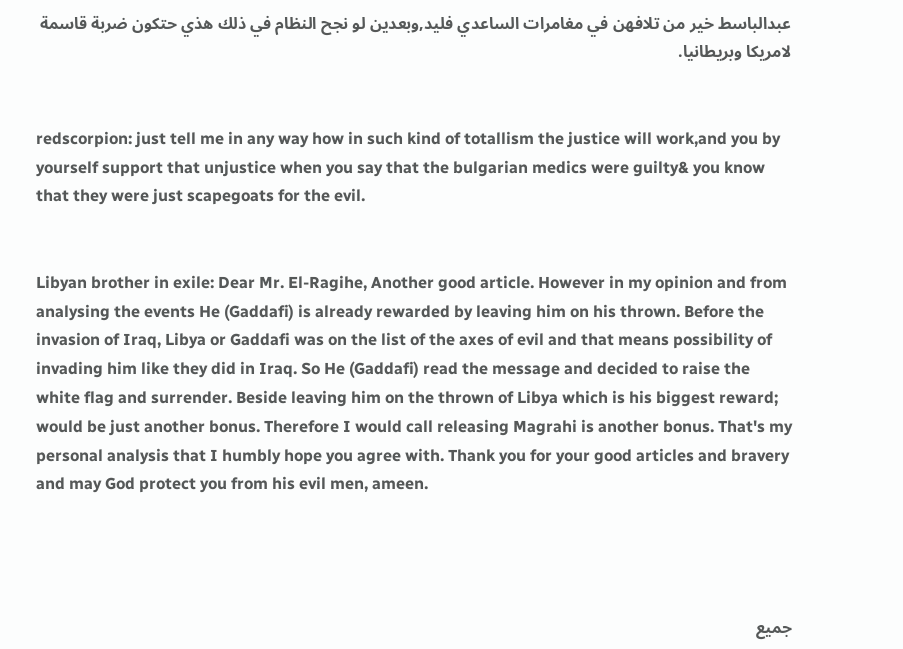عبدالباسط خير من تلافهن في مغامرات الساعدي فليد,وبعدين لو نجح النظام في ذلك هذي حتكون ضربة قاسمة لامريكا وبريطانيا.


redscorpion: just tell me in any way how in such kind of totallism the justice will work,and you by yourself support that unjustice when you say that the bulgarian medics were guilty& you know that they were just scapegoats for the evil.


Libyan brother in exile: Dear Mr. El-Ragihe, Another good article. However in my opinion and from analysing the events He (Gaddafi) is already rewarded by leaving him on his thrown. Before the invasion of Iraq, Libya or Gaddafi was on the list of the axes of evil and that means possibility of invading him like they did in Iraq. So He (Gaddafi) read the message and decided to raise the white flag and surrender. Beside leaving him on the thrown of Libya which is his biggest reward; would be just another bonus. Therefore I would call releasing Magrahi is another bonus. That's my personal analysis that I humbly hope you agree with. Thank you for your good articles and bravery and may God protect you from his evil men, ameen.




جميع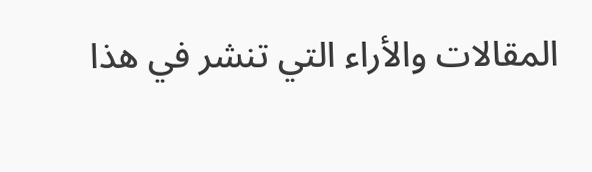المقالات والأراء التي تنشر في هذا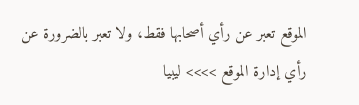الموقع تعبر عن رأي أصحابها فقط، ولا تعبر بالضرورة عن رأي إدارة الموقع >>>> ليبيا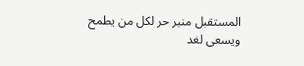المستقبل منبر حر لكل من يطمح ويسعى لغد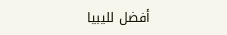أفضل لليبيا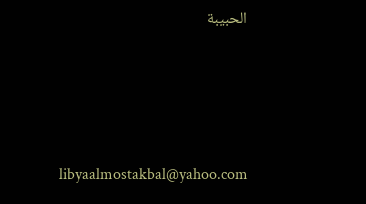الحبيبة





libyaalmostakbal@yahoo.com